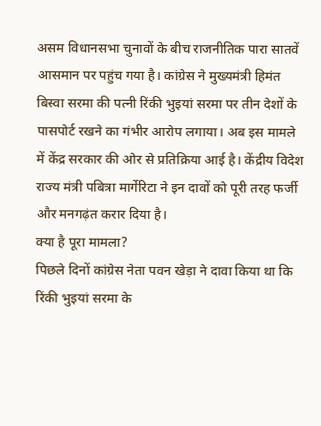असम विधानसभा चुनावों के बीच राजनीतिक पारा सातवें आसमान पर पहुंच गया है। कांग्रेस ने मुख्यमंत्री हिमंत बिस्वा सरमा की पत्नी रिंकी भुइयां सरमा पर तीन देशों के पासपोर्ट रखने का गंभीर आरोप लगाया। अब इस मामले में केंद्र सरकार की ओर से प्रतिक्रिया आई है। केंद्रीय विदेश राज्य मंत्री पबित्रा मार्गेरिटा ने इन दावों को पूरी तरह फर्जी और मनगढ़ंत करार दिया है।
क्या है पूरा मामला?
पिछले दिनों कांग्रेस नेता पवन खेड़ा ने दावा किया था कि रिंकी भुइयां सरमा के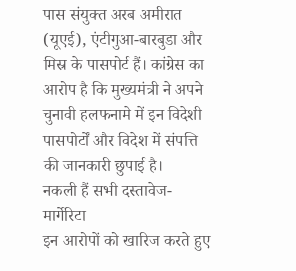पास संयुक्त अरब अमीरात (यूएई), एंटीगुआ-बारबुडा और मिस्र के पासपोर्ट हैं। कांग्रेस का आरोप है कि मुख्यमंत्री ने अपने चुनावी हलफनामे में इन विदेशी पासपोर्टों और विदेश में संपत्ति की जानकारी छुपाई है।
नकली हैं सभी दस्तावेज- मार्गेरिटा
इन आरोपों को खारिज करते हुए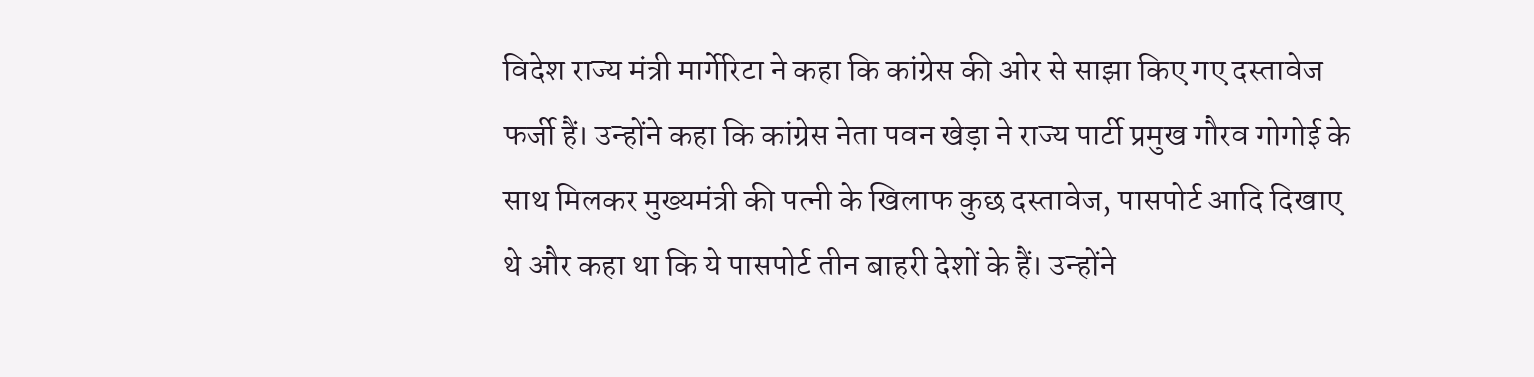विदेश राज्य मंत्री मार्गेरिटा ने कहा कि कांग्रेस की ओर से साझा किए गए दस्तावेज फर्जी हैं। उन्होंने कहा कि कांग्रेस नेता पवन खेड़ा ने राज्य पार्टी प्रमुख गौरव गोगोई के साथ मिलकर मुख्यमंत्री की पत्नी के खिलाफ कुछ दस्तावेज, पासपोर्ट आदि दिखाए थे और कहा था कि ये पासपोर्ट तीन बाहरी देशों के हैं। उन्होंने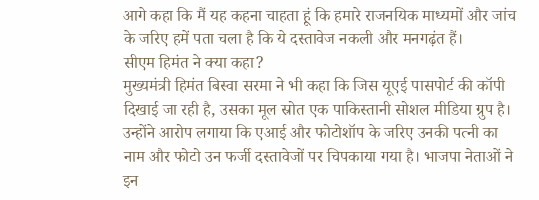आगे कहा कि मैं यह कहना चाहता हूं कि हमारे राजनयिक माध्यमों और जांच के जरिए हमें पता चला है कि ये दस्तावेज नकली और मनगढ़ंत हैं।
सीएम हिमंत ने क्या कहा?
मुख्यमंत्री हिमंत बिस्वा सरमा ने भी कहा कि जिस यूएई पासपोर्ट की कॉपी दिखाई जा रही है, उसका मूल स्रोत एक पाकिस्तानी सोशल मीडिया ग्रुप है। उन्होंने आरोप लगाया कि एआई और फोटोशॉप के जरिए उनकी पत्नी का नाम और फोटो उन फर्जी दस्तावेजों पर चिपकाया गया है। भाजपा नेताओं ने इन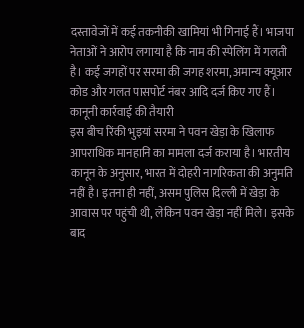दस्तावेजों में कई तकनीकी खामियां भी गिनाई हैं। भाजपा नेताओं ने आरोप लगाया है कि नाम की स्पेलिंग में गलती है। कई जगहों पर सरमा की जगह शरमा, अमान्य क्यूआर कोड और गलत पासपोर्ट नंबर आदि दर्ज किए गए हैं।
कानूनी कार्रवाई की तैयारी
इस बीच रिंकी भुइयां सरमा ने पवन खेड़ा के खिलाफ आपराधिक मानहानि का मामला दर्ज कराया है। भारतीय कानून के अनुसार, भारत में दोहरी नागरिकता की अनुमति नहीं है। इतना ही नहीं, असम पुलिस दिल्ली में खेड़ा के आवास पर पहुंची थी, लेकिन पवन खेड़ा नहीं मिले। इसके बाद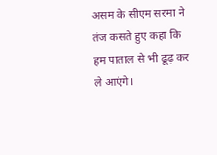असम के सीएम सरमा ने तंज कसते हुए कहा कि हम पाताल से भी ढूढ़ कर ले आएंगे।